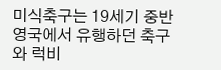미식축구는 19세기 중반 영국에서 유행하던 축구와 럭비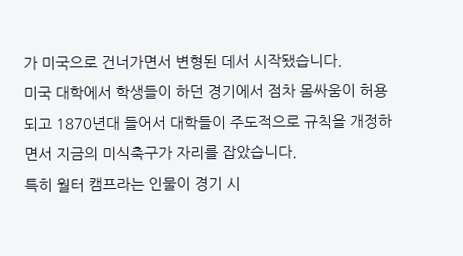가 미국으로 건너가면서 변형된 데서 시작됐습니다.
미국 대학에서 학생들이 하던 경기에서 점차 몸싸움이 허용되고 1870년대 들어서 대학들이 주도적으로 규칙을 개정하면서 지금의 미식축구가 자리를 잡았습니다.
특히 월터 캠프라는 인물이 경기 시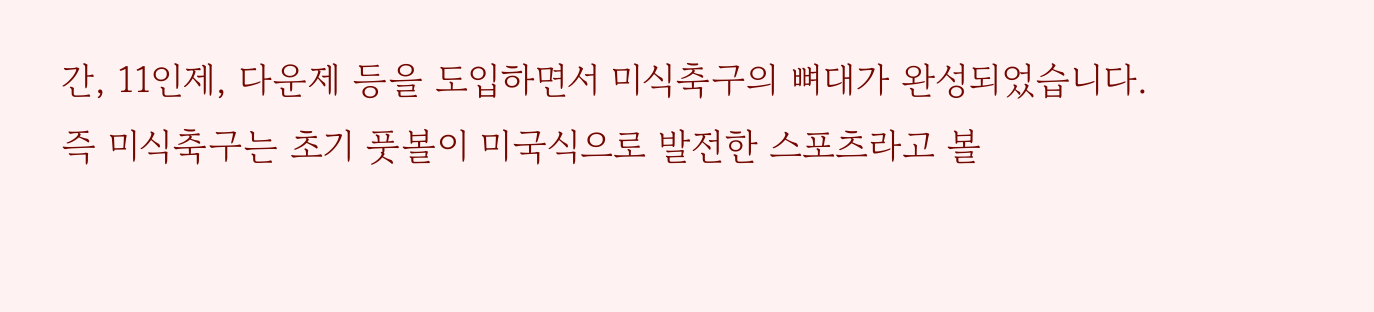간, 11인제, 다운제 등을 도입하면서 미식축구의 뼈대가 완성되었습니다.
즉 미식축구는 초기 풋볼이 미국식으로 발전한 스포츠라고 볼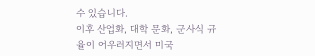수 있습니다.
이후 산업화, 대학 문화, 군사식 규율이 어우러지면서 미국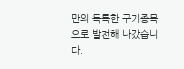만의 독특한 구기종목으로 발전해 나갔습니다.